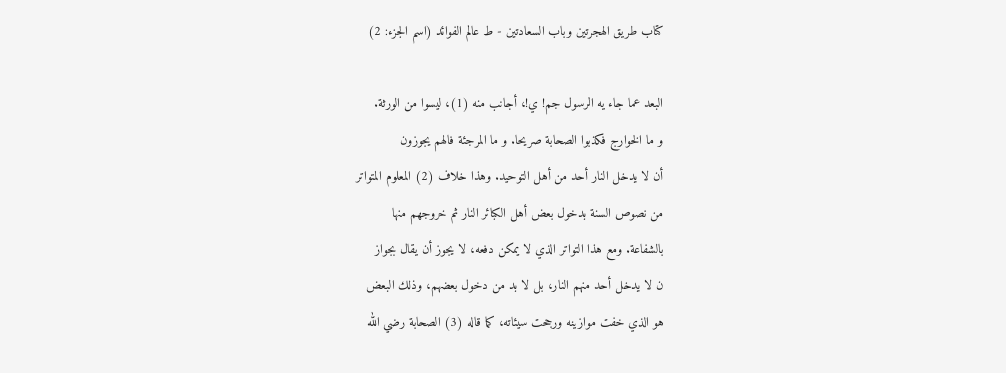كتاب طريق الهجرتين وباب السعادتين - ط عالم الفوائد (اسم الجزء: 2)

البعد عما جاء يه الرسول جم! ي!، أجانب منه (1)، ليسوا من الورثة.
و ما الخوارج فكذبوا الصحابة صريحا. و ما المرجئة فالهم يجوزون
أن لا يدخل النار أحد من أهل التوحيد. وهذا خلاف (2) المعلوم المتواتر
من نصوص السنة بدخول بعض أهل الكبائر النار ثم خروجهم منها
بالشفاعة. ومع هذا التواتر الذي لا يمكن دفعه، لا يجوز أن يقال بجواز
ن لا يدخل أحد منهم النار، بل لا بد من دخول بعضهم، وذلك البعض
هو الذي خفت موازينه ورجحت سيئاته، كما قاله (3) الصحابة رضي الله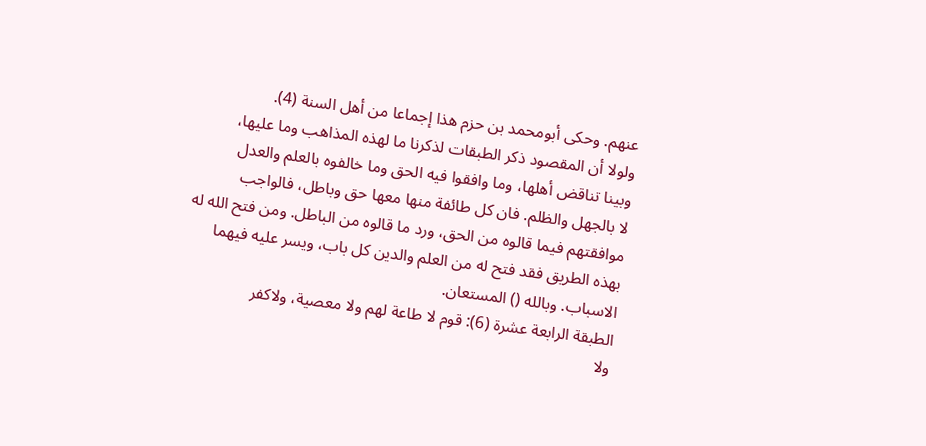عنهم. وحكى أبومحمد بن حزم هذا إجماعا من أهل السنة (4).
ولولا أن المقصود ذكر الطبقات لذكرنا ما لهذه المذاهب وما عليها،
وبينا تناقض أهلها، وما وافقوا فيه الحق وما خالفوه بالعلم والعدل
لا بالجهل والظلم. فان كل طائفة منها معها حق وباطل، فالواجب
موافقتهم فيما قالوه من الحق، ورد ما قالوه من الباطل. ومن فتح الله له
بهذه الطريق فقد فتح له من العلم والدين كل باب، ويسر عليه فيهما
الاسباب. وبالله () المستعان.
الطبقة الرابعة عشرة (6): قوم لا طاعة لهم ولا معصية، ولاكفر
ولا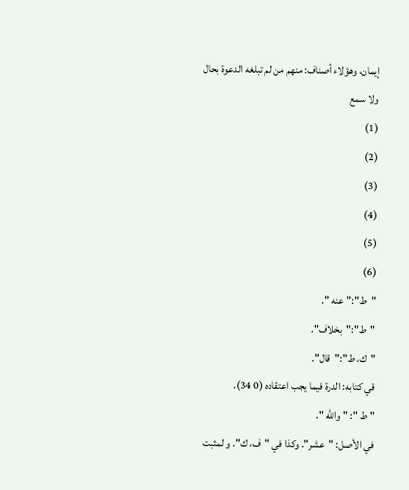إيمان، وهؤلاء أصناف: منهم من لم تبلغه الدعوة بحال ولا سمع
(1)
(2)
(3)
(4)
(5)
(6)
"ط":"عنه ".
"ط":"بخلاف".
"ك، ط":"قال".
قي كتابه: الدرة فيما يجب اعتقاده (0 34).
" ط ": " والله ".
في الأصل: "عشر". وكذا في "ف، ك". و لمثبت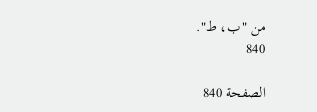من "ب، ط".
840

الصفحة 840